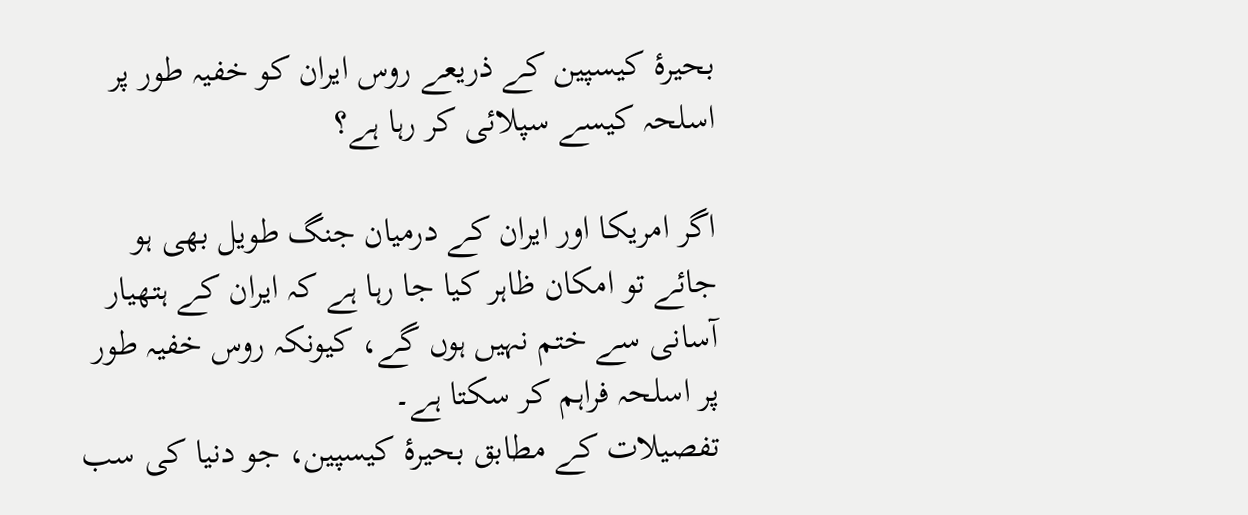بحیرۂ کیسپین کے ذریعے روس ایران کو خفیہ طور پر اسلحہ کیسے سپلائی کر رہا ہے؟

اگر امریکا اور ایران کے درمیان جنگ طویل بھی ہو جائے تو امکان ظاہر کیا جا رہا ہے کہ ایران کے ہتھیار آسانی سے ختم نہیں ہوں گے، کیونکہ روس خفیہ طور پر اسلحہ فراہم کر سکتا ہے۔
تفصیلات کے مطابق بحیرۂ کیسپین، جو دنیا کی سب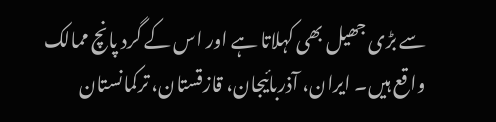سے بڑی جھیل بھی کہلاتا ہے اور اس کے گرد پانچ ممالک واقع ہیں۔ ایران، آذربائیجان، قازقستان، ترکمانستان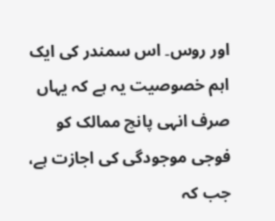اور روس۔ اس سمندر کی ایک اہم خصوصیت یہ ہے کہ یہاں صرف انہی پانچ ممالک کو فوجی موجودگی کی اجازت ہے، جب کہ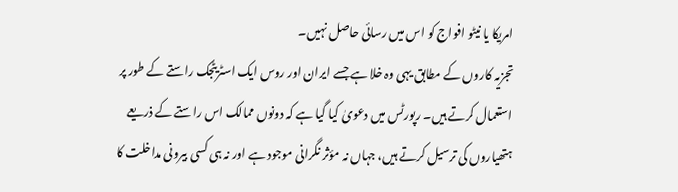امریکا یا نیٹو افواج کو اس میں رسائی حاصل نہیں۔
تجزیہ کاروں کے مطابق یہی وہ خلا ہے جسے ایران اور روس ایک اسٹریٹجک راستے کے طور پر استعمال کرتے ہیں۔ رپورٹس میں دعویٰ کیا گیا ہے کہ دونوں ممالک اس راستے کے ذریعے ہتھیاروں کی ترسیل کرتے ہیں، جہاں نہ مؤثر نگرانی موجود ہے اور نہ ہی کسی بیرونی مداخلت کا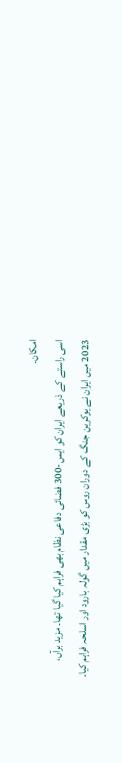امکان۔
اسی راستے کے ذریعے ایران کو ایس-300 فضائی دفاعی نظام بھی فراہم کیا گیا تھا۔ مزید برآں، 2023 میں ایران نے یوکرین جنگ کے دوران روس کو بڑی مقدار میں گولہ بارود اور اسلحہ فراہم کیا۔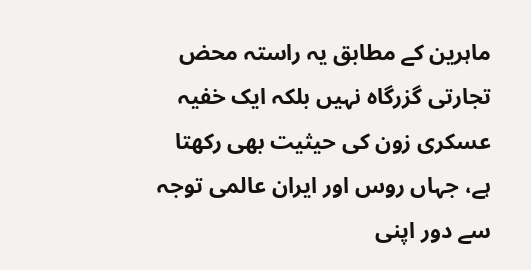ماہرین کے مطابق یہ راستہ محض تجارتی گزرگاہ نہیں بلکہ ایک خفیہ عسکری زون کی حیثیت بھی رکھتا ہے، جہاں روس اور ایران عالمی توجہ سے دور اپنی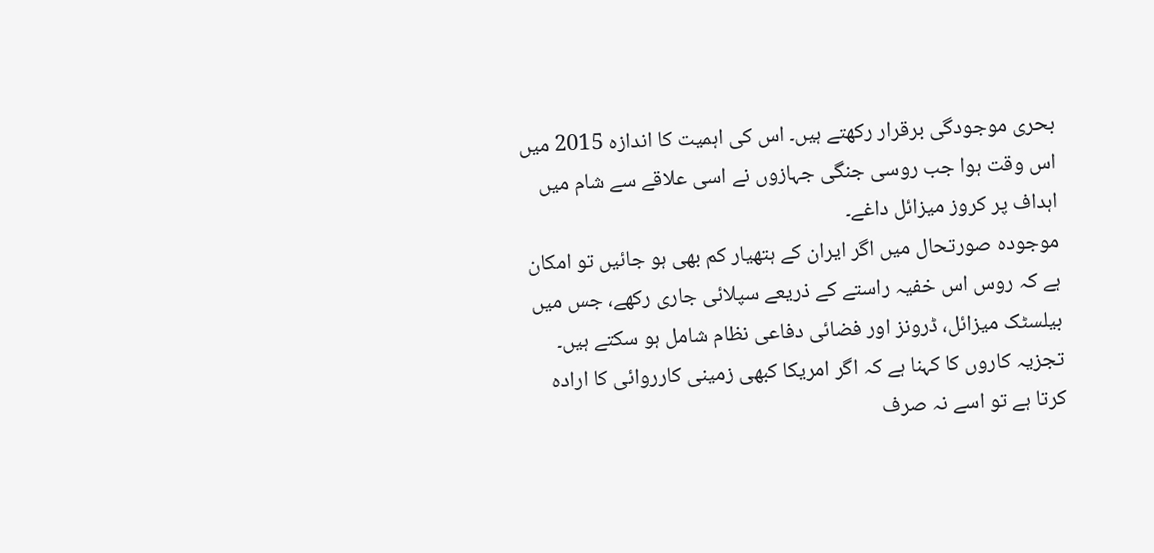بحری موجودگی برقرار رکھتے ہیں۔ اس کی اہمیت کا اندازہ 2015 میں اس وقت ہوا جب روسی جنگی جہازوں نے اسی علاقے سے شام میں اہداف پر کروز میزائل داغے۔
موجودہ صورتحال میں اگر ایران کے ہتھیار کم بھی ہو جائیں تو امکان ہے کہ روس اس خفیہ راستے کے ذریعے سپلائی جاری رکھے، جس میں بیلسٹک میزائل، ڈرونز اور فضائی دفاعی نظام شامل ہو سکتے ہیں۔
تجزیہ کاروں کا کہنا ہے کہ اگر امریکا کبھی زمینی کارروائی کا ارادہ کرتا ہے تو اسے نہ صرف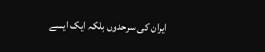ایران کی سرحدوں بلکہ ایک ایسے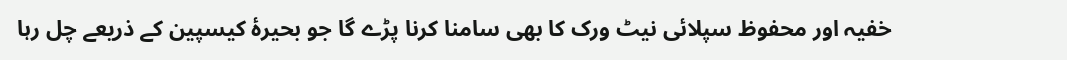خفیہ اور محفوظ سپلائی نیٹ ورک کا بھی سامنا کرنا پڑے گا جو بحیرۂ کیسپین کے ذریعے چل رہا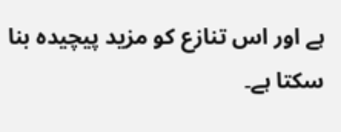ہے اور اس تنازع کو مزید پیچیدہ بنا سکتا ہے۔